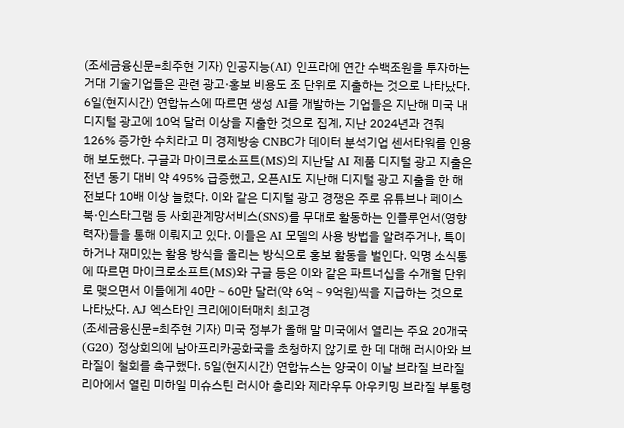(조세금융신문=최주현 기자) 인공지능(AI) 인프라에 연간 수백조원을 투자하는 거대 기술기업들은 관련 광고·홍보 비용도 조 단위로 지출하는 것으로 나타났다. 6일(현지시간) 연합뉴스에 따르면 생성 AI를 개발하는 기업들은 지난해 미국 내 디지털 광고에 10억 달러 이상을 지출한 것으로 집계, 지난 2024년과 견줘 126% 증가한 수치라고 미 경제방송 CNBC가 데이터 분석기업 센서타워를 인용해 보도했다. 구글과 마이크로소프트(MS)의 지난달 AI 제품 디지털 광고 지출은 전년 동기 대비 약 495% 급증했고, 오픈AI도 지난해 디지털 광고 지출을 한 해 전보다 10배 이상 늘렸다. 이와 같은 디지털 광고 경쟁은 주로 유튜브나 페이스북·인스타그램 등 사회관계망서비스(SNS)를 무대로 활동하는 인플루언서(영향력자)들을 통해 이뤄지고 있다. 이들은 AI 모델의 사용 방법을 알려주거나, 특이하거나 재미있는 활용 방식을 올리는 방식으로 홍보 활동을 벌인다. 익명 소식통에 따르면 마이크로소프트(MS)와 구글 등은 이와 같은 파트너십을 수개월 단위로 맺으면서 이들에게 40만∼60만 달러(약 6억∼9억원)씩을 지급하는 것으로 나타났다. AJ 엑스타인 크리에이터매치 최고경
(조세금융신문=최주현 기자) 미국 정부가 올해 말 미국에서 열리는 주요 20개국(G20) 정상회의에 남아프리카공화국을 초청하지 않기로 한 데 대해 러시아와 브라질이 철회를 촉구했다. 5일(현지시간) 연합뉴스는 양국이 이날 브라질 브라질리아에서 열린 미하일 미슈스틴 러시아 총리와 제라우두 아우키밍 브라질 부통령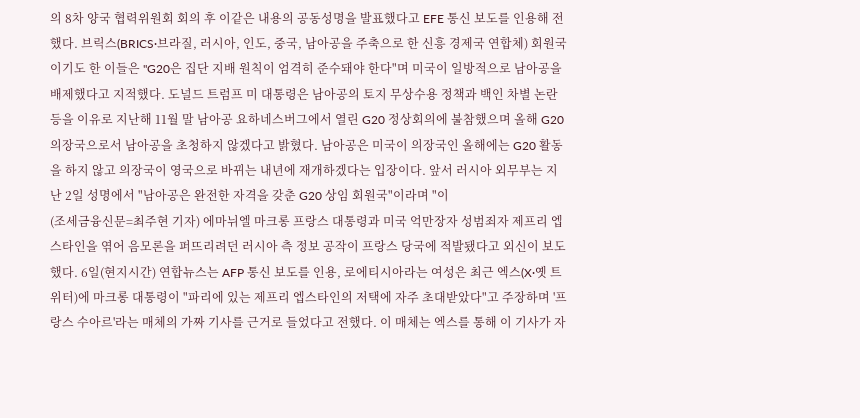의 8차 양국 협력위원회 회의 후 이같은 내용의 공동성명을 발표했다고 EFE 통신 보도를 인용해 전했다. 브릭스(BRICS·브라질, 러시아, 인도, 중국, 남아공을 주축으로 한 신흥 경제국 연합체) 회원국이기도 한 이들은 "G20은 집단 지배 원칙이 엄격히 준수돼야 한다"며 미국이 일방적으로 남아공을 배제했다고 지적했다. 도널드 트럼프 미 대통령은 남아공의 토지 무상수용 정책과 백인 차별 논란 등을 이유로 지난해 11월 말 남아공 요하네스버그에서 열린 G20 정상회의에 불참했으며 올해 G20 의장국으로서 남아공을 초청하지 않겠다고 밝혔다. 남아공은 미국이 의장국인 올해에는 G20 활동을 하지 않고 의장국이 영국으로 바뀌는 내년에 재개하겠다는 입장이다. 앞서 러시아 외무부는 지난 2일 성명에서 "남아공은 완전한 자격을 갖춘 G20 상임 회원국"이라며 "이
(조세금융신문=최주현 기자) 에마뉘엘 마크롱 프랑스 대통령과 미국 억만장자 성범죄자 제프리 엡스타인을 엮어 음모론을 퍼뜨리려던 러시아 측 정보 공작이 프랑스 당국에 적발됐다고 외신이 보도했다. 6일(현지시간) 연합뉴스는 AFP 통신 보도를 인용, 로에티시아라는 여성은 최근 엑스(X·옛 트위터)에 마크롱 대통령이 "파리에 있는 제프리 엡스타인의 저택에 자주 초대받았다"고 주장하며 '프랑스 수아르'라는 매체의 가짜 기사를 근거로 들었다고 전했다. 이 매체는 엑스를 통해 이 기사가 자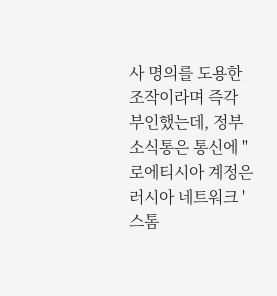사 명의를 도용한 조작이라며 즉각 부인했는데, 정부 소식통은 통신에 "로에티시아 계정은 러시아 네트워크 '스톰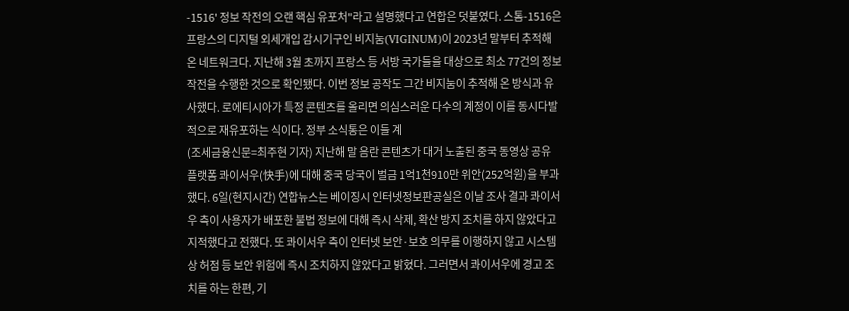-1516' 정보 작전의 오랜 핵심 유포처"라고 설명했다고 연합은 덧붙였다. 스톰-1516은 프랑스의 디지털 외세개입 감시기구인 비지눔(VIGINUM)이 2023년 말부터 추적해 온 네트워크다. 지난해 3월 초까지 프랑스 등 서방 국가들을 대상으로 최소 77건의 정보 작전을 수행한 것으로 확인됐다. 이번 정보 공작도 그간 비지눔이 추적해 온 방식과 유사했다. 로에티시아가 특정 콘텐츠를 올리면 의심스러운 다수의 계정이 이를 동시다발적으로 재유포하는 식이다. 정부 소식통은 이들 계
(조세금융신문=최주현 기자) 지난해 말 음란 콘텐츠가 대거 노출된 중국 동영상 공유 플랫폼 콰이서우(快手)에 대해 중국 당국이 벌금 1억1천910만 위안(252억원)을 부과했다. 6일(현지시간) 연합뉴스는 베이징시 인터넷정보판공실은 이날 조사 결과 콰이서우 측이 사용자가 배포한 불법 정보에 대해 즉시 삭제, 확산 방지 조치를 하지 않았다고 지적했다고 전했다. 또 콰이서우 측이 인터넷 보안·보호 의무를 이행하지 않고 시스템상 허점 등 보안 위험에 즉시 조치하지 않았다고 밝혔다. 그러면서 콰이서우에 경고 조치를 하는 한편, 기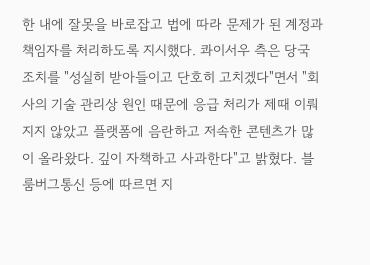한 내에 잘못을 바로잡고 법에 따라 문제가 된 계정과 책임자를 처리하도록 지시했다. 콰이서우 측은 당국 조치를 "성실히 받아들이고 단호히 고치겠다"면서 "회사의 기술 관리상 원인 때문에 응급 처리가 제때 이뤄지지 않았고 플랫폼에 음란하고 저속한 콘텐츠가 많이 올라왔다. 깊이 자책하고 사과한다"고 밝혔다. 블룸버그통신 등에 따르면 지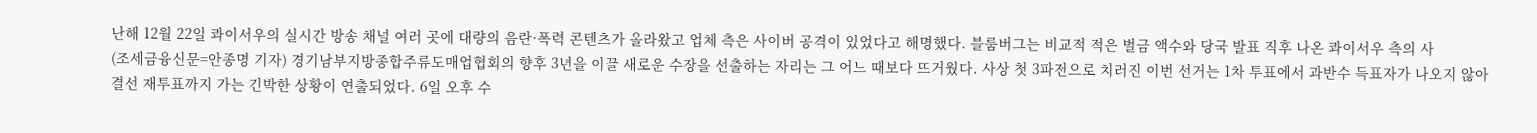난해 12월 22일 콰이서우의 실시간 방송 채널 여러 곳에 대량의 음란·폭력 콘텐츠가 올라왔고 업체 측은 사이버 공격이 있었다고 해명했다. 블룸버그는 비교적 적은 벌금 액수와 당국 발표 직후 나온 콰이서우 측의 사
(조세금융신문=안종명 기자) 경기남부지방종합주류도매업협회의 향후 3년을 이끌 새로운 수장을 선출하는 자리는 그 어느 때보다 뜨거웠다. 사상 첫 3파전으로 치러진 이번 선거는 1차 투표에서 과반수 득표자가 나오지 않아 결선 재투표까지 가는 긴박한 상황이 연출되었다. 6일 오후 수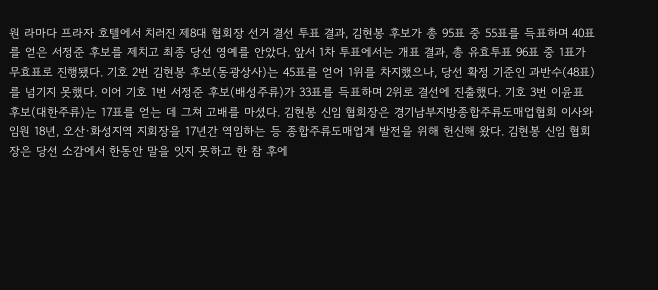원 라마다 프라자 호텔에서 치러진 제8대 협회장 선거 결선 투표 결과, 김현봉 후보가 총 95표 중 55표를 득표하며 40표를 얻은 서정준 후보를 제치고 최종 당선 영예를 안았다. 앞서 1차 투표에서는 개표 결과, 총 유효투표 96표 중 1표가 무효표로 진행됐다. 기호 2번 김현봉 후보(동광상사)는 45표를 얻어 1위를 차지했으나, 당선 확정 기준인 과반수(48표)를 넘기지 못했다. 이어 기호 1번 서정준 후보(배성주류)가 33표를 득표하며 2위로 결선에 진출했다. 기호 3번 이윤표 후보(대한주류)는 17표를 얻는 데 그쳐 고배를 마셨다. 김현봉 신임 협회장은 경기남부지방종합주류도매업협회 이사와 임원 18년, 오산·화성지역 지회장을 17년간 역임하는 등 종합주류도매업계 발전을 위해 헌신해 왔다. 김현봉 신임 협회장은 당선 소감에서 한동안 말을 잇지 못하고 한 참 후에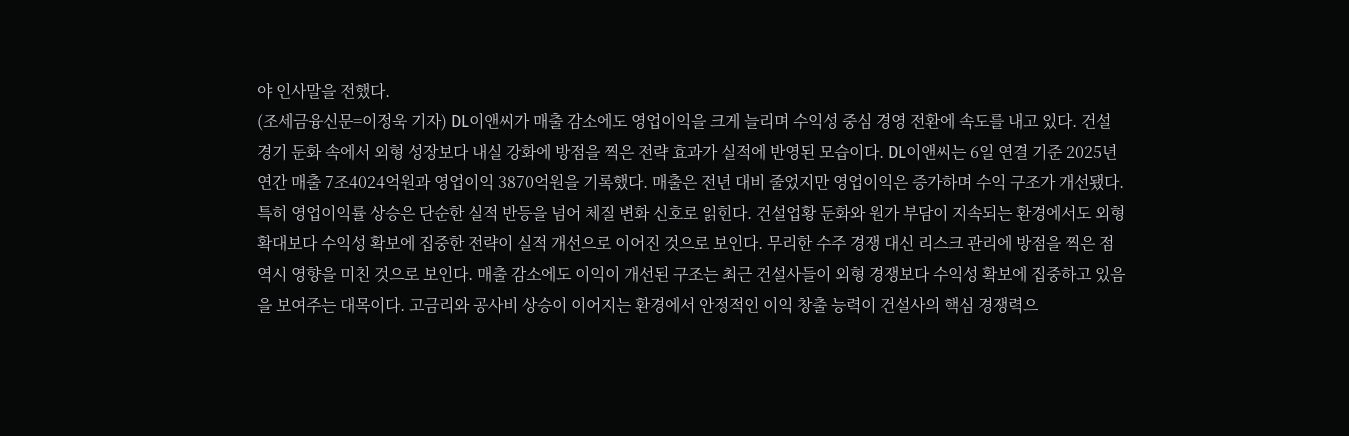야 인사말을 전했다.
(조세금융신문=이정욱 기자) DL이앤씨가 매출 감소에도 영업이익을 크게 늘리며 수익성 중심 경영 전환에 속도를 내고 있다. 건설 경기 둔화 속에서 외형 성장보다 내실 강화에 방점을 찍은 전략 효과가 실적에 반영된 모습이다. DL이앤씨는 6일 연결 기준 2025년 연간 매출 7조4024억원과 영업이익 3870억원을 기록했다. 매출은 전년 대비 줄었지만 영업이익은 증가하며 수익 구조가 개선됐다. 특히 영업이익률 상승은 단순한 실적 반등을 넘어 체질 변화 신호로 읽힌다. 건설업황 둔화와 원가 부담이 지속되는 환경에서도 외형 확대보다 수익성 확보에 집중한 전략이 실적 개선으로 이어진 것으로 보인다. 무리한 수주 경쟁 대신 리스크 관리에 방점을 찍은 점 역시 영향을 미친 것으로 보인다. 매출 감소에도 이익이 개선된 구조는 최근 건설사들이 외형 경쟁보다 수익성 확보에 집중하고 있음을 보여주는 대목이다. 고금리와 공사비 상승이 이어지는 환경에서 안정적인 이익 창출 능력이 건설사의 핵심 경쟁력으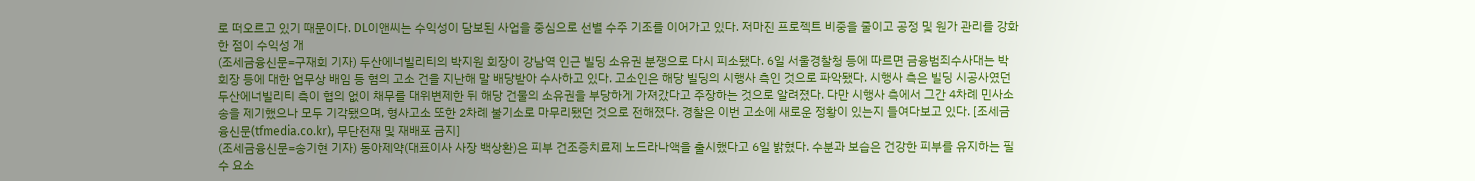로 떠오르고 있기 때문이다. DL이앤씨는 수익성이 담보된 사업을 중심으로 선별 수주 기조를 이어가고 있다. 저마진 프로젝트 비중을 줄이고 공정 및 원가 관리를 강화한 점이 수익성 개
(조세금융신문=구재회 기자) 두산에너빌리티의 박지원 회장이 강남역 인근 빌딩 소유권 분쟁으로 다시 피소됐다. 6일 서울경찰청 등에 따르면 금융범죄수사대는 박 회장 등에 대한 업무상 배임 등 혐의 고소 건을 지난해 말 배당받아 수사하고 있다. 고소인은 해당 빌딩의 시행사 측인 것으로 파악됐다. 시행사 측은 빌딩 시공사였던 두산에너빌리티 측이 협의 없이 채무를 대위변제한 뒤 해당 건물의 소유권을 부당하게 가져갔다고 주장하는 것으로 알려졌다. 다만 시행사 측에서 그간 4차례 민사소송을 제기했으나 모두 기각됐으며, 형사고소 또한 2차례 불기소로 마무리됐던 것으로 전해졌다. 경찰은 이번 고소에 새로운 정황이 있는지 들여다보고 있다. [조세금융신문(tfmedia.co.kr), 무단전재 및 재배포 금지]
(조세금융신문=송기현 기자) 동아제약(대표이사 사장 백상환)은 피부 건조증치료제 노드라나액을 출시했다고 6일 밝혔다. 수분과 보습은 건강한 피부를 유지하는 필수 요소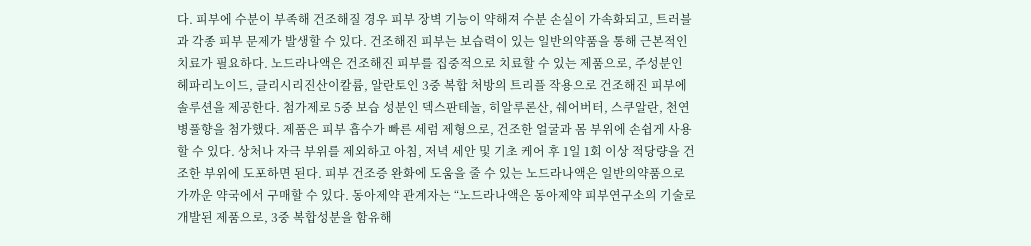다. 피부에 수분이 부족해 건조해질 경우 피부 장벽 기능이 약해져 수분 손실이 가속화되고, 트러블과 각종 피부 문제가 발생할 수 있다. 건조해진 피부는 보습력이 있는 일반의약품을 통해 근본적인 치료가 필요하다. 노드라나액은 건조해진 피부를 집중적으로 치료할 수 있는 제품으로, 주성분인 헤파리노이드, 글리시리진산이칼륨, 알란토인 3중 복합 처방의 트리플 작용으로 건조해진 피부에 솔루션을 제공한다. 첨가제로 5중 보습 성분인 덱스판테놀, 히알루론산, 쉐어버터, 스쿠알란, 천연병풀향을 첨가했다. 제품은 피부 흡수가 빠른 세럼 제형으로, 건조한 얼굴과 몸 부위에 손쉽게 사용할 수 있다. 상처나 자극 부위를 제외하고 아침, 저녁 세안 및 기초 케어 후 1일 1회 이상 적당량을 건조한 부위에 도포하면 된다. 피부 건조증 완화에 도움을 줄 수 있는 노드라나액은 일반의약품으로 가까운 약국에서 구매할 수 있다. 동아제약 관계자는 “노드라나액은 동아제약 피부연구소의 기술로 개발된 제품으로, 3중 복합성분을 함유해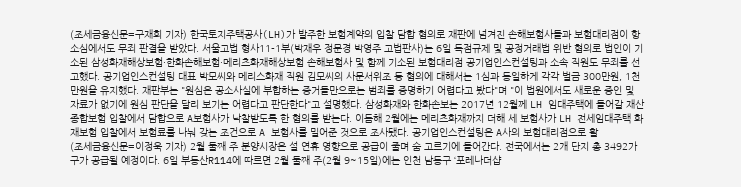(조세금융신문=구재회 기자) 한국토지주택공사(LH)가 발주한 보험계약의 입찰 담합 혐의로 재판에 넘겨진 손해보험사들과 보험대리점이 항소심에서도 무죄 판결을 받았다. 서울고법 형사11-1부(박재우 정문경 박영주 고법판사)는 6일 독점규제 및 공정거래법 위반 혐의로 법인이 기소된 삼성화재해상보험·한화손해보험·메리츠화재해상보험 손해보험사 및 함께 기소된 보험대리점 공기업인스컨설팅과 소속 직원도 무죄를 선고했다. 공기업인스컨설팅 대표 박모씨와 메리스화재 직원 김모씨의 사문서위조 등 혐의에 대해서는 1심과 동일하게 각각 벌금 300만원, 1천만원을 유지했다. 재판부는 "원심은 공소사실에 부합하는 증거들만으로는 범죄를 증명하기 어렵다고 봤다"며 "이 법원에서도 새로운 증인 및 자료가 없기에 원심 판단을 달리 보기는 어렵다고 판단한다"고 설명했다. 삼성화재와 한화손보는 2017년 12월께 LH 임대주택에 들어갈 재산종합보험 입찰에서 담합으로 A보험사가 낙찰받도록 한 혐의를 받는다. 이듬해 2월에는 메리츠화재까지 더해 세 보험사가 LH 전세임대주택 화재보험 입찰에서 보험료를 나눠 갖는 조건으로 A 보험사를 밀어준 것으로 조사됐다. 공기업인스컨설팅은 A사의 보험대리점으로 활
(조세금융신문=이정욱 기자) 2월 둘째 주 분양시장은 설 연휴 영향으로 공급이 줄며 숨 고르기에 들어간다. 전국에서는 2개 단지 총 3492가구가 공급될 예정이다. 6일 부동산R114에 따르면 2월 둘째 주(2월 9~15일)에는 인천 남동구 ‘포레나더샵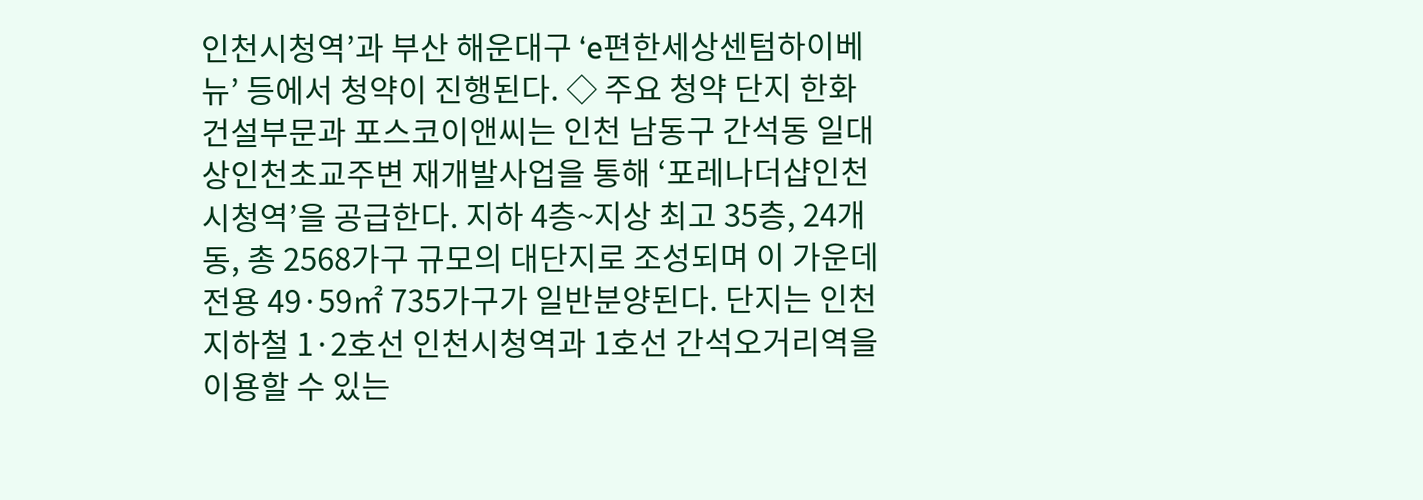인천시청역’과 부산 해운대구 ‘e편한세상센텀하이베뉴’ 등에서 청약이 진행된다. ◇ 주요 청약 단지 한화 건설부문과 포스코이앤씨는 인천 남동구 간석동 일대 상인천초교주변 재개발사업을 통해 ‘포레나더샵인천시청역’을 공급한다. 지하 4층~지상 최고 35층, 24개동, 총 2568가구 규모의 대단지로 조성되며 이 가운데 전용 49·59㎡ 735가구가 일반분양된다. 단지는 인천지하철 1·2호선 인천시청역과 1호선 간석오거리역을 이용할 수 있는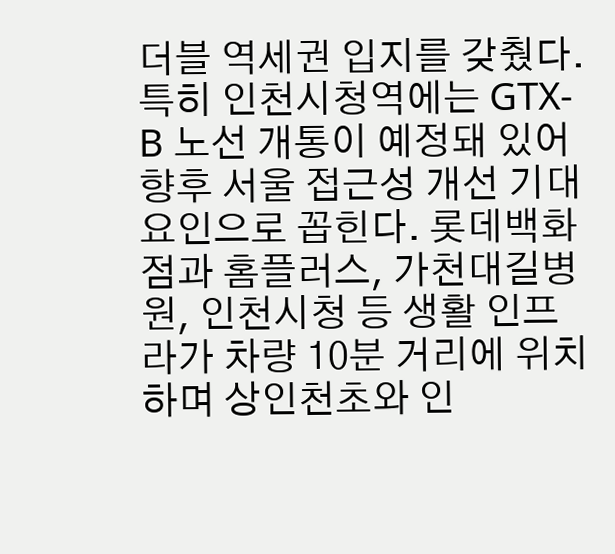더블 역세권 입지를 갖췄다. 특히 인천시청역에는 GTX-B 노선 개통이 예정돼 있어 향후 서울 접근성 개선 기대 요인으로 꼽힌다. 롯데백화점과 홈플러스, 가천대길병원, 인천시청 등 생활 인프라가 차량 10분 거리에 위치하며 상인천초와 인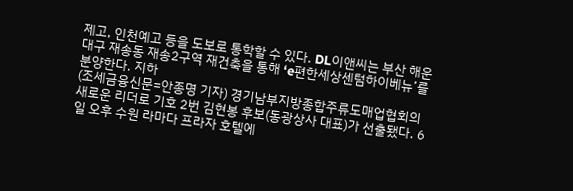제고, 인천예고 등을 도보로 통학할 수 있다. DL이앤씨는 부산 해운대구 재송동 재송2구역 재건축을 통해 ‘e편한세상센텀하이베뉴’를 분양한다. 지하
(조세금융신문=안종명 기자) 경기남부지방종합주류도매업협회의 새로운 리더로 기호 2번 김현봉 후보(동광상사 대표)가 선출됐다. 6일 오후 수원 라마다 프라자 호텔에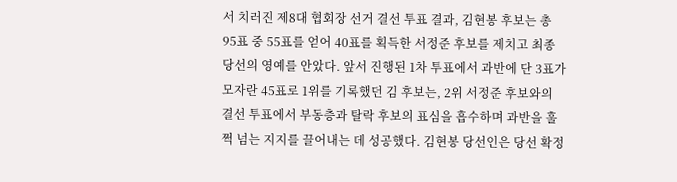서 치러진 제8대 협회장 선거 결선 투표 결과, 김현봉 후보는 총 95표 중 55표를 얻어 40표를 획득한 서정준 후보를 제치고 최종 당선의 영예를 안았다. 앞서 진행된 1차 투표에서 과반에 단 3표가 모자란 45표로 1위를 기록했던 김 후보는, 2위 서정준 후보와의 결선 투표에서 부동층과 탈락 후보의 표심을 흡수하며 과반을 훌쩍 넘는 지지를 끌어내는 데 성공했다. 김현봉 당선인은 당선 확정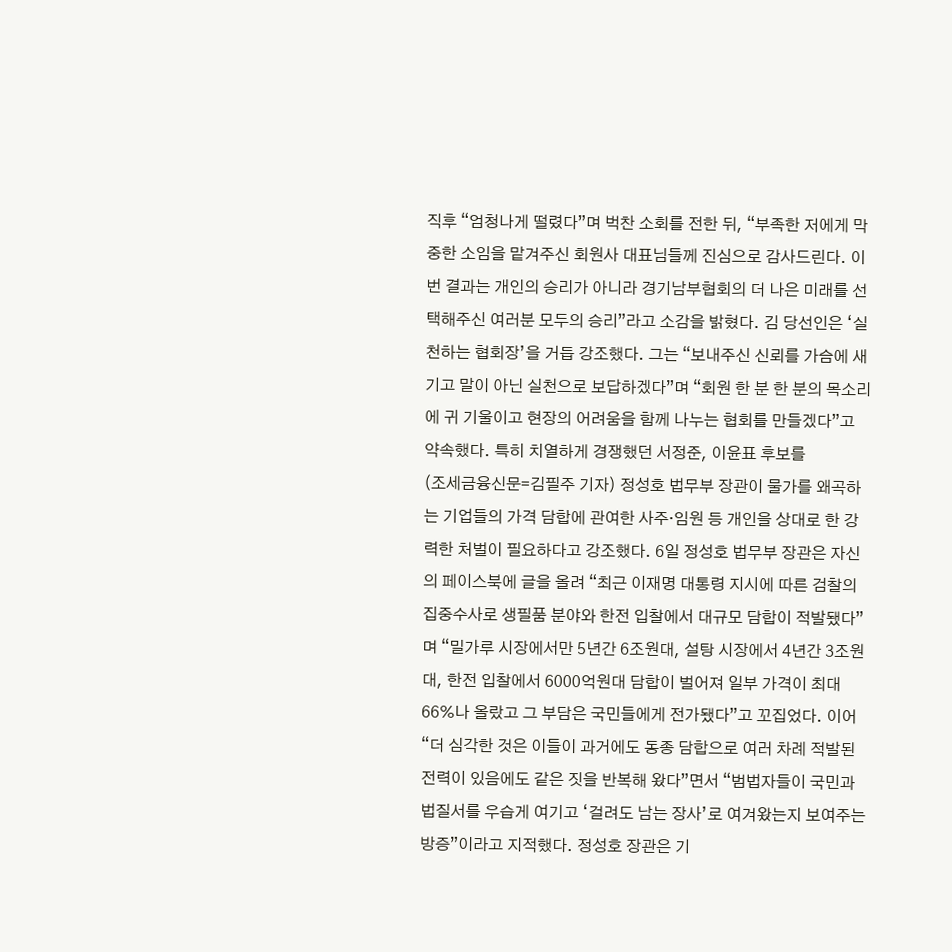직후 “엄청나게 떨렸다”며 벅찬 소회를 전한 뒤, “부족한 저에게 막중한 소임을 맡겨주신 회원사 대표님들께 진심으로 감사드린다. 이번 결과는 개인의 승리가 아니라 경기남부협회의 더 나은 미래를 선택해주신 여러분 모두의 승리”라고 소감을 밝혔다. 김 당선인은 ‘실천하는 협회장’을 거듭 강조했다. 그는 “보내주신 신뢰를 가슴에 새기고 말이 아닌 실천으로 보답하겠다”며 “회원 한 분 한 분의 목소리에 귀 기울이고 현장의 어려움을 함께 나누는 협회를 만들겠다”고 약속했다. 특히 치열하게 경쟁했던 서정준, 이윤표 후보를
(조세금융신문=김필주 기자) 정성호 법무부 장관이 물가를 왜곡하는 기업들의 가격 담합에 관여한 사주·임원 등 개인을 상대로 한 강력한 처벌이 필요하다고 강조했다. 6일 정성호 법무부 장관은 자신의 페이스북에 글을 올려 “최근 이재명 대통령 지시에 따른 검찰의 집중수사로 생필품 분야와 한전 입찰에서 대규모 담합이 적발됐다”며 “밀가루 시장에서만 5년간 6조원대, 설탕 시장에서 4년간 3조원대, 한전 입찰에서 6000억원대 담합이 벌어져 일부 가격이 최대 66%나 올랐고 그 부담은 국민들에게 전가됐다”고 꼬집었다. 이어 “더 심각한 것은 이들이 과거에도 동종 담합으로 여러 차례 적발된 전력이 있음에도 같은 짓을 반복해 왔다”면서 “범법자들이 국민과 법질서를 우습게 여기고 ‘걸려도 남는 장사’로 여겨왔는지 보여주는 방증”이라고 지적했다. 정성호 장관은 기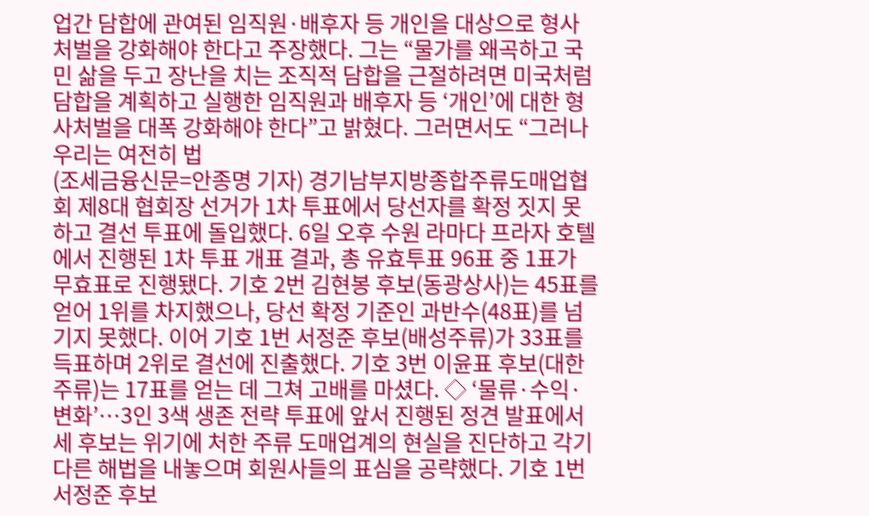업간 담합에 관여된 임직원·배후자 등 개인을 대상으로 형사처벌을 강화해야 한다고 주장했다. 그는 “물가를 왜곡하고 국민 삶을 두고 장난을 치는 조직적 담합을 근절하려면 미국처럼 담합을 계획하고 실행한 임직원과 배후자 등 ‘개인’에 대한 형사처벌을 대폭 강화해야 한다”고 밝혔다. 그러면서도 “그러나 우리는 여전히 법
(조세금융신문=안종명 기자) 경기남부지방종합주류도매업협회 제8대 협회장 선거가 1차 투표에서 당선자를 확정 짓지 못하고 결선 투표에 돌입했다. 6일 오후 수원 라마다 프라자 호텔에서 진행된 1차 투표 개표 결과, 총 유효투표 96표 중 1표가 무효표로 진행됐다. 기호 2번 김현봉 후보(동광상사)는 45표를 얻어 1위를 차지했으나, 당선 확정 기준인 과반수(48표)를 넘기지 못했다. 이어 기호 1번 서정준 후보(배성주류)가 33표를 득표하며 2위로 결선에 진출했다. 기호 3번 이윤표 후보(대한주류)는 17표를 얻는 데 그쳐 고배를 마셨다. ◇ ‘물류·수익·변화’…3인 3색 생존 전략 투표에 앞서 진행된 정견 발표에서 세 후보는 위기에 처한 주류 도매업계의 현실을 진단하고 각기 다른 해법을 내놓으며 회원사들의 표심을 공략했다. 기호 1번 서정준 후보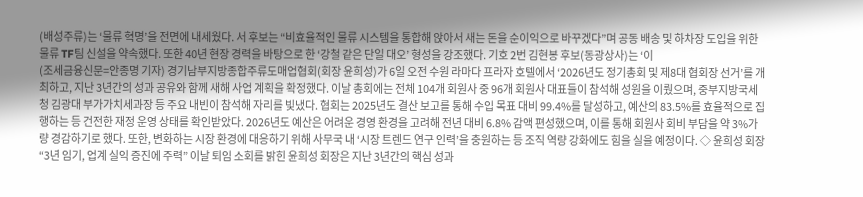(배성주류)는 ‘물류 혁명’을 전면에 내세웠다. 서 후보는 “비효율적인 물류 시스템을 통합해 앉아서 새는 돈을 순이익으로 바꾸겠다”며 공동 배송 및 하차장 도입을 위한 물류 TF팀 신설을 약속했다. 또한 40년 현장 경력을 바탕으로 한 ‘강철 같은 단일 대오’ 형성을 강조했다. 기호 2번 김현봉 후보(동광상사)는 ‘이
(조세금융신문=안종명 기자) 경기남부지방종합주류도매업협회(회장 윤희성)가 6일 오전 수원 라마다 프라자 호텔에서 ‘2026년도 정기총회 및 제8대 협회장 선거’를 개최하고, 지난 3년간의 성과 공유와 함께 새해 사업 계획을 확정했다. 이날 총회에는 전체 104개 회원사 중 96개 회원사 대표들이 참석해 성원을 이뤘으며, 중부지방국세청 김광대 부가가치세과장 등 주요 내빈이 참석해 자리를 빛냈다. 협회는 2025년도 결산 보고를 통해 수입 목표 대비 99.4%를 달성하고, 예산의 83.5%를 효율적으로 집행하는 등 건전한 재정 운영 상태를 확인받았다. 2026년도 예산은 어려운 경영 환경을 고려해 전년 대비 6.8% 감액 편성했으며, 이를 통해 회원사 회비 부담을 약 3%가량 경감하기로 했다. 또한, 변화하는 시장 환경에 대응하기 위해 사무국 내 ‘시장 트렌드 연구 인력’을 충원하는 등 조직 역량 강화에도 힘을 실을 예정이다. ◇ 윤희성 회장 “3년 임기, 업계 실익 증진에 주력” 이날 퇴임 소회를 밝힌 윤희성 회장은 지난 3년간의 핵심 성과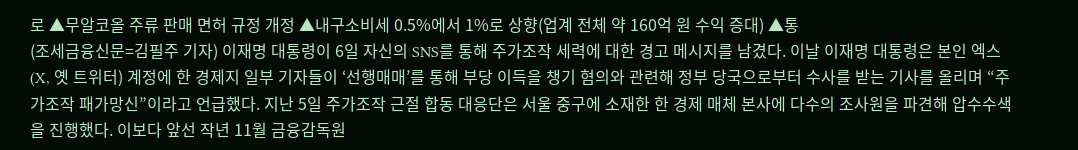로 ▲무알코올 주류 판매 면허 규정 개정 ▲내구소비세 0.5%에서 1%로 상향(업계 전체 약 160억 원 수익 증대) ▲통
(조세금융신문=김필주 기자) 이재명 대통령이 6일 자신의 SNS를 통해 주가조작 세력에 대한 경고 메시지를 남겼다. 이날 이재명 대통령은 본인 엑스(X, 옛 트위터) 계정에 한 경제지 일부 기자들이 ‘선행매매’를 통해 부당 이득을 챙기 혐의와 관련해 정부 당국으로부터 수사를 받는 기사를 올리며 “주가조작 패가망신”이라고 언급했다. 지난 5일 주가조작 근절 합동 대응단은 서울 중구에 소재한 한 경제 매체 본사에 다수의 조사원을 파견해 압수수색을 진행했다. 이보다 앞선 작년 11월 금융감독원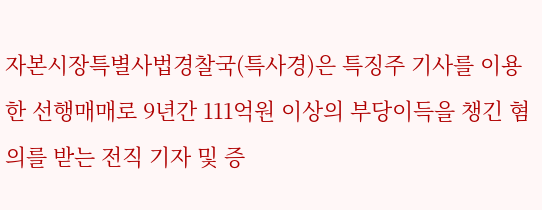자본시장특별사법경찰국(특사경)은 특징주 기사를 이용한 선행매매로 9년간 111억원 이상의 부당이득을 챙긴 혐의를 받는 전직 기자 및 증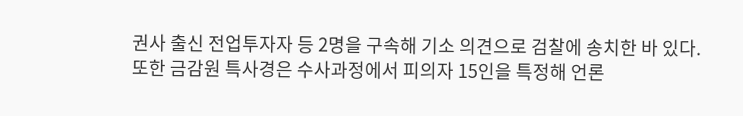권사 출신 전업투자자 등 2명을 구속해 기소 의견으로 검찰에 송치한 바 있다. 또한 금감원 특사경은 수사과정에서 피의자 15인을 특정해 언론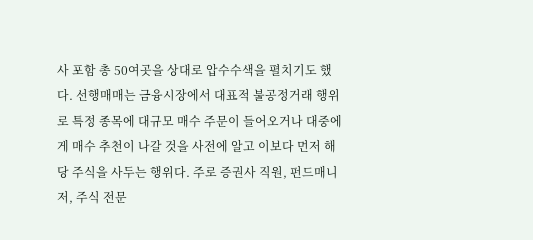사 포함 총 50여곳을 상대로 압수수색을 펼치기도 했다. 선행매매는 금융시장에서 대표적 불공정거래 행위로 특정 종목에 대규모 매수 주문이 들어오거나 대중에게 매수 추천이 나갈 것을 사전에 알고 이보다 먼저 해당 주식을 사두는 행위다. 주로 증권사 직원, 펀드매니저, 주식 전문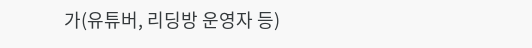가(유튜버, 리딩방 운영자 등)